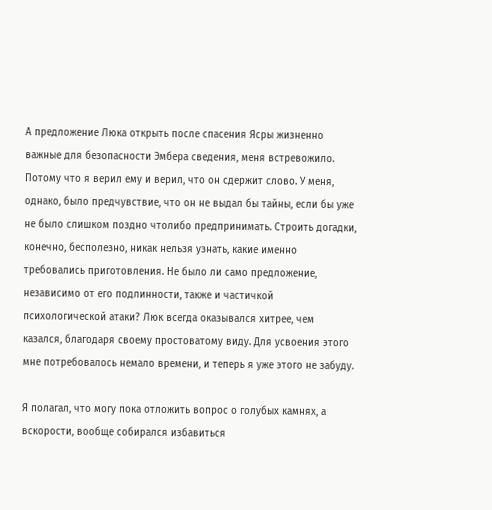А предложение Люка открыть после спасения Ясры жизненно важные для безопасности Эмбера сведения, меня встревожило. Потому что я верил ему и верил, что он сдержит слово. У меня, однако, было предчувствие, что он не выдал бы тайны, если бы уже не было слишком поздно чтолибо предпринимать. Строить догадки, конечно, бесполезно, никак нельзя узнать, какие именно требовались приготовления. Не было ли само предложение, независимо от его подлинности, также и частичкой психологической атаки? Люк всегда оказывался хитрее, чем казался, благодаря своему простоватому виду. Для усвоения этого мне потребовалось немало времени, и теперь я уже этого не забуду.

Я полагал, что могу пока отложить вопрос о голубых камнях, а вскорости, вообще собирался избавиться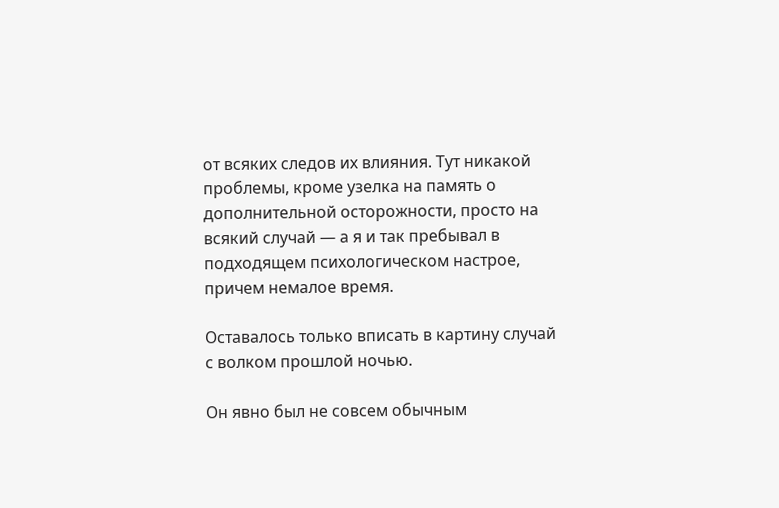от всяких следов их влияния. Тут никакой проблемы, кроме узелка на память о дополнительной осторожности, просто на всякий случай — а я и так пребывал в подходящем психологическом настрое, причем немалое время.

Оставалось только вписать в картину случай с волком прошлой ночью.

Он явно был не совсем обычным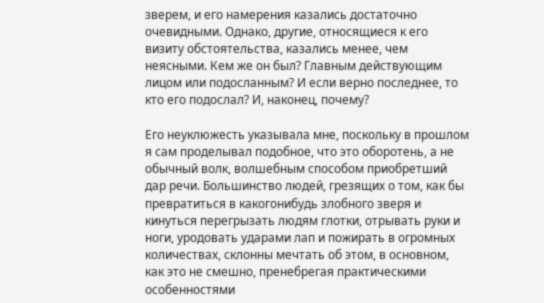зверем, и его намерения казались достаточно очевидными. Однако, другие, относящиеся к его визиту обстоятельства, казались менее, чем неясными. Кем же он был? Главным действующим лицом или подосланным? И если верно последнее, то кто его подослал? И, наконец, почему?

Его неуклюжесть указывала мне, поскольку в прошлом я сам проделывал подобное, что это оборотень, а не обычный волк, волшебным способом приобретший дар речи. Большинство людей, грезящих о том, как бы превратиться в какогонибудь злобного зверя и кинуться перегрызать людям глотки, отрывать руки и ноги, уродовать ударами лап и пожирать в огромных количествах, склонны мечтать об этом, в основном, как это не смешно, пренебрегая практическими особенностями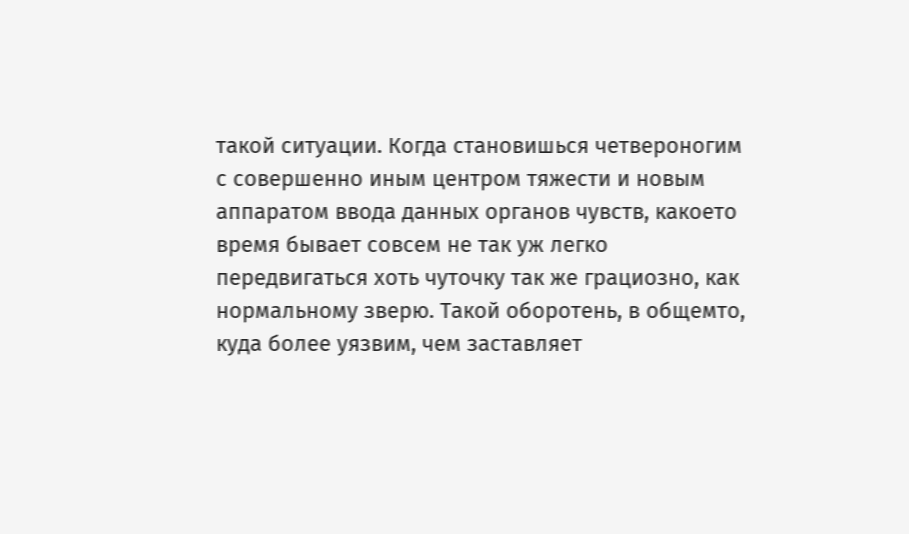такой ситуации. Когда становишься четвероногим с совершенно иным центром тяжести и новым аппаратом ввода данных органов чувств, какоето время бывает совсем не так уж легко передвигаться хоть чуточку так же грациозно, как нормальному зверю. Такой оборотень, в общемто, куда более уязвим, чем заставляет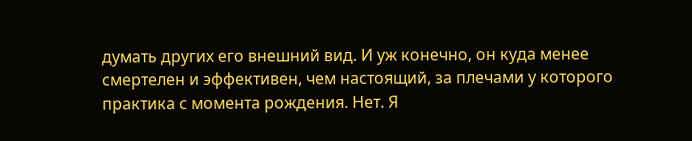думать других его внешний вид. И уж конечно, он куда менее смертелен и эффективен, чем настоящий, за плечами у которого практика с момента рождения. Нет. Я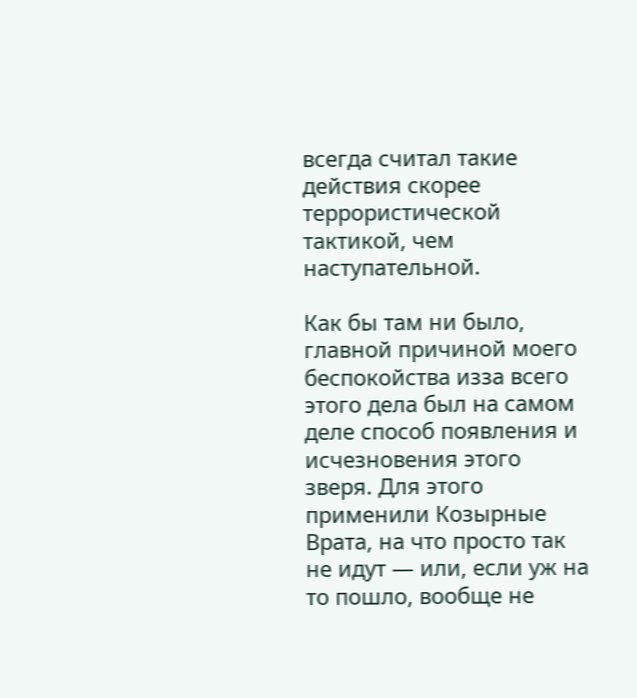всегда считал такие действия скорее террористической тактикой, чем наступательной.

Как бы там ни было, главной причиной моего беспокойства изза всего этого дела был на самом деле способ появления и исчезновения этого зверя. Для этого применили Козырные Врата, на что просто так не идут — или, если уж на то пошло, вообще не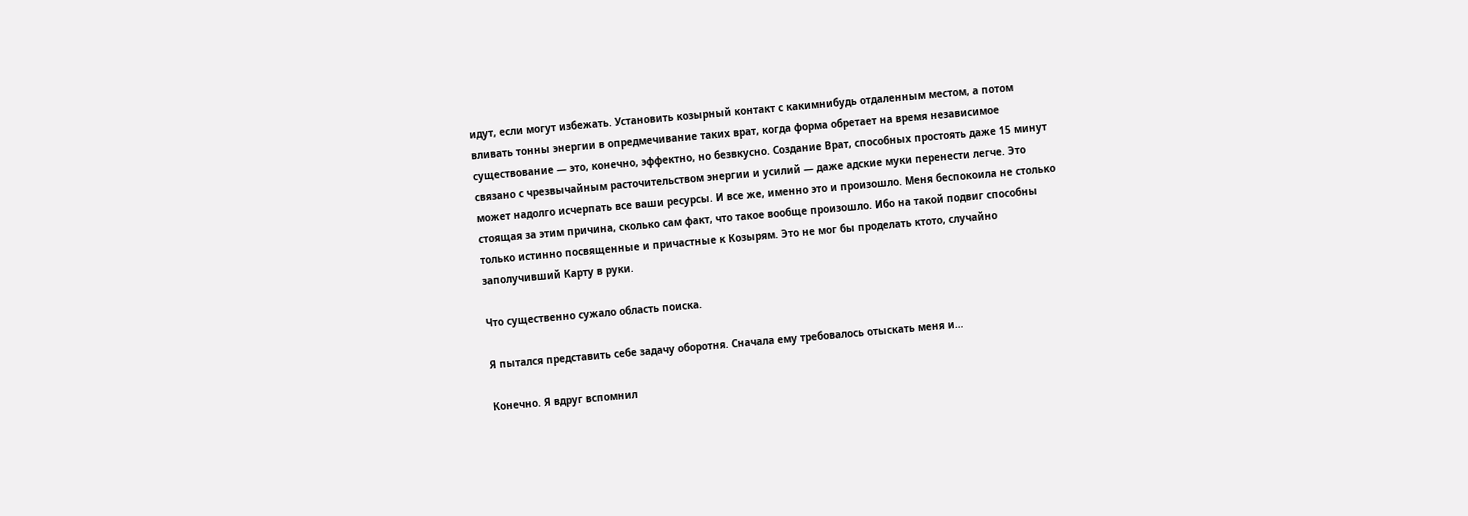идут, если могут избежать. Установить козырный контакт с какимнибудь отдаленным местом, а потом вливать тонны энергии в опредмечивание таких врат, когда форма обретает на время независимое существование — это, конечно, эффектно, но безвкусно. Создание Врат, способных простоять даже 15 минут связано с чрезвычайным расточительством энергии и усилий — даже адские муки перенести легче. Это может надолго исчерпать все ваши ресурсы. И все же, именно это и произошло. Меня беспокоила не столько стоящая за этим причина, сколько сам факт, что такое вообще произошло. Ибо на такой подвиг способны только истинно посвященные и причастные к Козырям. Это не мог бы проделать ктото, случайно заполучивший Карту в руки.

Что существенно сужало область поиска.

Я пытался представить себе задачу оборотня. Сначала ему требовалось отыскать меня и…

Конечно. Я вдруг вспомнил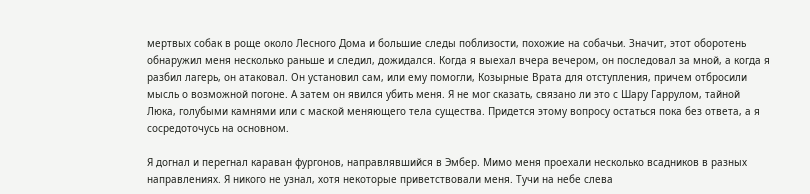мертвых собак в роще около Лесного Дома и большие следы поблизости, похожие на собачьи. Значит, этот оборотень обнаружил меня несколько раньше и следил, дожидался. Когда я выехал вчера вечером, он последовал за мной, а когда я разбил лагерь, он атаковал. Он установил сам, или ему помогли, Козырные Врата для отступления, причем отбросили мысль о возможной погоне. А затем он явился убить меня. Я не мог сказать, связано ли это с Шару Гаррулом, тайной Люка, голубыми камнями или с маской меняющего тела существа. Придется этому вопросу остаться пока без ответа, а я сосредоточусь на основном.

Я догнал и перегнал караван фургонов, направлявшийся в Эмбер. Мимо меня проехали несколько всадников в разных направлениях. Я никого не узнал, хотя некоторые приветствовали меня. Тучи на небе слева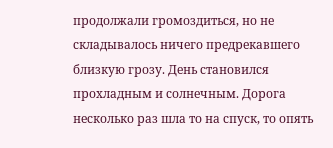продолжали громоздиться, но не складывалось ничего предрекавшего близкую грозу. День становился прохладным и солнечным. Дорога несколько раз шла то на спуск, то опять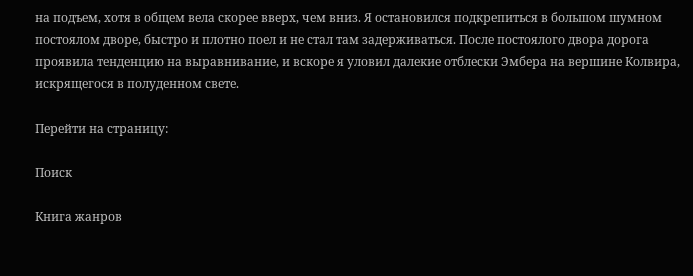на подъем, хотя в общем вела скорее вверх, чем вниз. Я остановился подкрепиться в большом шумном постоялом дворе, быстро и плотно поел и не стал там задерживаться. После постоялого двора дорога проявила тенденцию на выравнивание, и вскоре я уловил далекие отблески Эмбера на вершине Колвира, искрящегося в полуденном свете.

Перейти на страницу:

Поиск

Книга жанров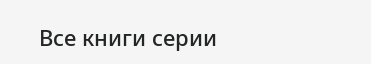Все книги серии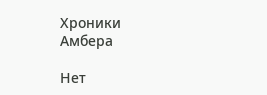Хроники Амбера

Нет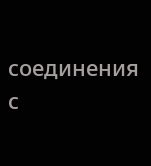соединения с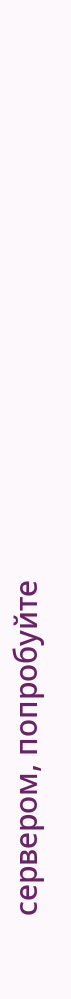сервером, попробуйте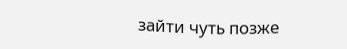зайти чуть позже